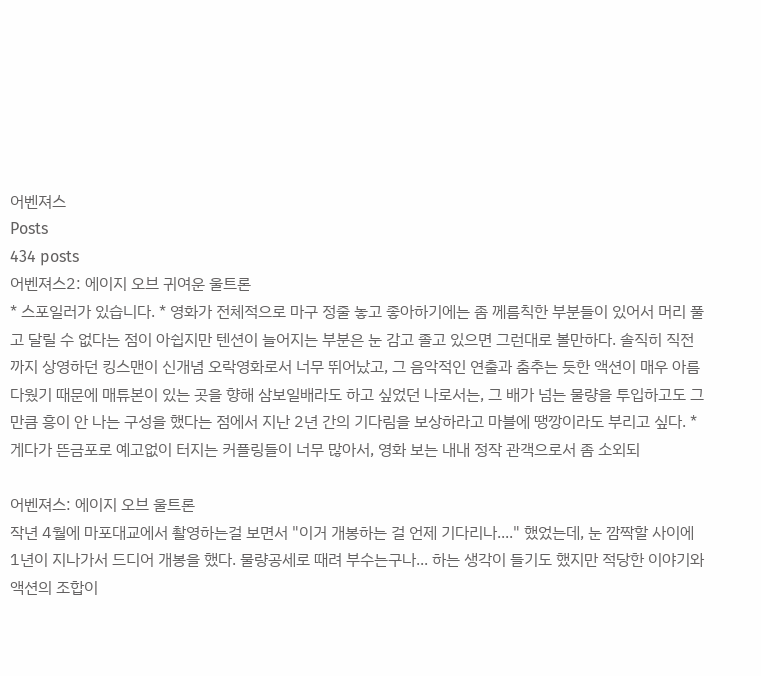어벤져스
Posts
434 posts
어벤져스2: 에이지 오브 귀여운 울트론
* 스포일러가 있습니다. * 영화가 전체적으로 마구 정줄 놓고 좋아하기에는 좀 께름칙한 부분들이 있어서 머리 풀고 달릴 수 없다는 점이 아쉽지만 텐션이 늘어지는 부분은 눈 감고 졸고 있으면 그런대로 볼만하다. 솔직히 직전까지 상영하던 킹스맨이 신개념 오락영화로서 너무 뛰어났고, 그 음악적인 연출과 춤추는 듯한 액션이 매우 아름다웠기 때문에 매튜본이 있는 곳을 향해 삼보일배라도 하고 싶었던 나로서는, 그 배가 넘는 물량을 투입하고도 그만큼 흥이 안 나는 구성을 했다는 점에서 지난 2년 간의 기다림을 보상하라고 마블에 땡깡이라도 부리고 싶다. * 게다가 뜬금포로 예고없이 터지는 커플링들이 너무 많아서, 영화 보는 내내 정작 관객으로서 좀 소외되

어벤져스: 에이지 오브 울트론
작년 4월에 마포대교에서 촬영하는걸 보면서 "이거 개봉하는 걸 언제 기다리나...." 했었는데, 눈 깜짝할 사이에 1년이 지나가서 드디어 개봉을 했다. 물량공세로 때려 부수는구나... 하는 생각이 들기도 했지만 적당한 이야기와 액션의 조합이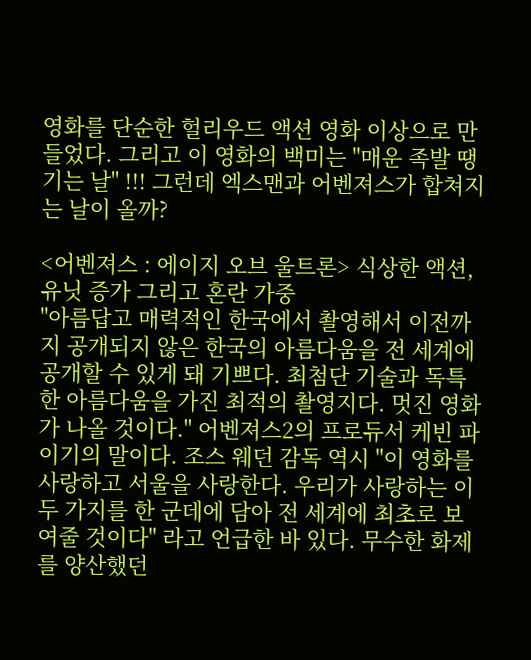영화를 단순한 헐리우드 액션 영화 이상으로 만들었다. 그리고 이 영화의 백미는 "매운 족발 땡기는 날" !!! 그런데 엑스맨과 어벤져스가 합쳐지는 날이 올까?

<어벤져스 : 에이지 오브 울트론> 식상한 액션, 유닛 증가 그리고 혼란 가중
"아름답고 매력적인 한국에서 촬영해서 이전까지 공개되지 않은 한국의 아름다움을 전 세계에 공개할 수 있게 돼 기쁘다. 최첨단 기술과 독특한 아름다움을 가진 최적의 촬영지다. 멋진 영화가 나올 것이다." 어벤져스2의 프로듀서 케빈 파이기의 말이다. 조스 웨던 감독 역시 "이 영화를 사랑하고 서울을 사랑한다. 우리가 사랑하는 이 두 가지를 한 군데에 담아 전 세계에 최초로 보여줄 것이다" 라고 언급한 바 있다. 무수한 화제를 양산했던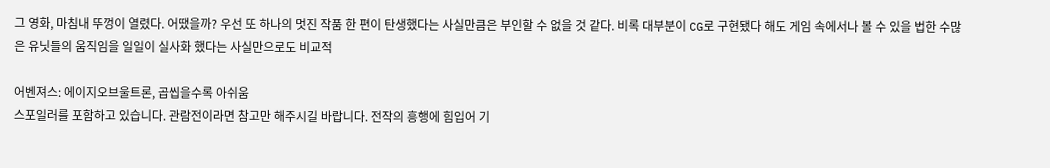그 영화, 마침내 뚜껑이 열렸다. 어땠을까? 우선 또 하나의 멋진 작품 한 편이 탄생했다는 사실만큼은 부인할 수 없을 것 같다. 비록 대부분이 CG로 구현됐다 해도 게임 속에서나 볼 수 있을 법한 수많은 유닛들의 움직임을 일일이 실사화 했다는 사실만으로도 비교적

어벤져스: 에이지오브울트론, 곱씹을수록 아쉬움
스포일러를 포함하고 있습니다. 관람전이라면 참고만 해주시길 바랍니다. 전작의 흥행에 힘입어 기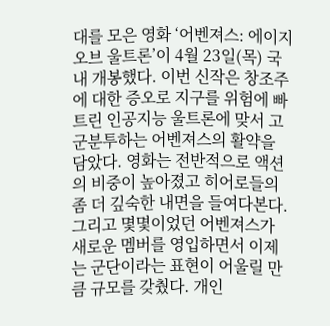대를 모은 영화 ‘어벤져스: 에이지 오브 울트론’이 4월 23일(목) 국내 개봉했다. 이번 신작은 창조주에 대한 증오로 지구를 위험에 빠트린 인공지능 울트론에 맞서 고군분투하는 어벤져스의 활약을 담았다. 영화는 전반적으로 액션의 비중이 높아졌고 히어로들의 좀 더 깊숙한 내면을 들여다본다. 그리고 몇몇이었던 어벤져스가 새로운 멤버를 영입하면서 이제는 군단이라는 표현이 어울릴 만큼 규모를 갖췄다. 개인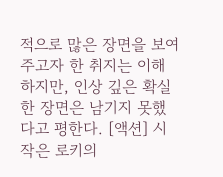적으로 많은 장면을 보여주고자 한 취지는 이해하지만, 인상 깊은 확실한 장면은 남기지 못했다고 평한다. [액션] 시작은 로키의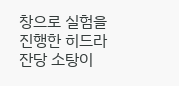창으로 실험을 진행한 히드라 잔당 소탕이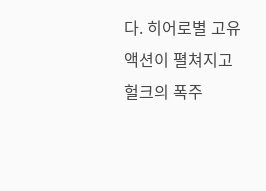다. 히어로별 고유 액션이 펼쳐지고 헐크의 폭주